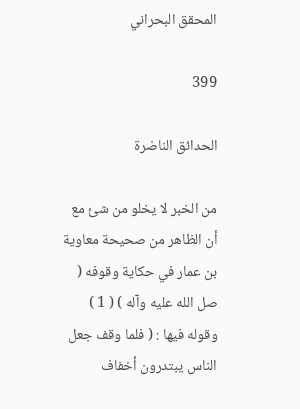المحقق البحراني

399

الحدائق الناضرة

من الخبر لا يخلو من شئ مع أن الظاهر من صحيحة معاوية بن عمار في حكاية وقوفه ( صل الله عليه وآله ) ( 1 ) وقوله فيها : ( فلما وقف جعل الناس يبتدرون أخفاف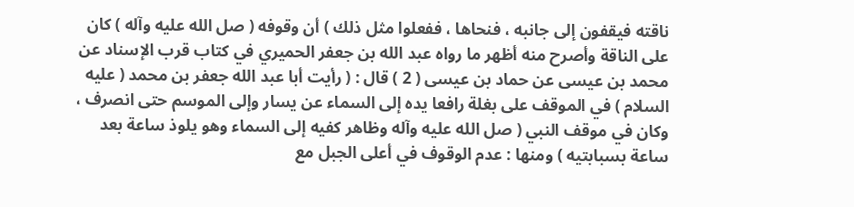ناقته فيقفون إلى جانبه ، فنحاها ، ففعلوا مثل ذلك ) أن وقوفه ( صل الله عليه وآله ) كان على الناقة وأصرح منه أظهر ما رواه عبد الله بن جعفر الحميري في كتاب قرب الإسناد عن محمد بن عيسى عن حماد بن عيسى ( 2 ) قال : ( رأيت أبا عبد الله جعفر بن محمد ( عليه السلام ) في الموقف على بغلة رافعا يده إلى السماء عن يسار وإلى الموسم حتى انصرف ، وكان في موقف النبي ( صل الله عليه وآله وظاهر كفيه إلى السماء وهو يلوذ ساعة بعد ساعة بسبابتيه ) ومنها : عدم الوقوف في أعلى الجبل مع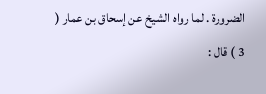الضرورة . لما رواه الشيخ عن إسحاق بن عمار ( 3 ) قال :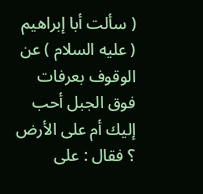( سألت أبا إبراهيم ( عليه السلام ) عن الوقوف بعرفات فوق الجبل أحب إليك أم على الأرض ؟ فقال : على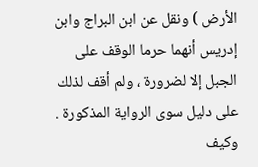الأرض ) ونقل عن ابن البراج وابن إدريس أنهما حرما الوقف على الجبل إلا لضرورة ، ولم أقف لذلك على دليل سوى الرواية المذكورة . وكيف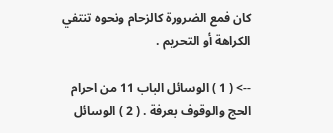كان فمع الضرورة كالزحام ونحوه تنتفي الكراهة أو التحريم .

--> ( 1 ) الوسائل الباب 11 من احرام الحج والوقوف بعرفة . ( 2 ) الوسائل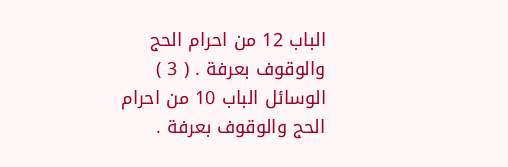الباب 12 من احرام الحج والوقوف بعرفة . ( 3 ) الوسائل الباب 10 من احرام الحج والوقوف بعرفة .